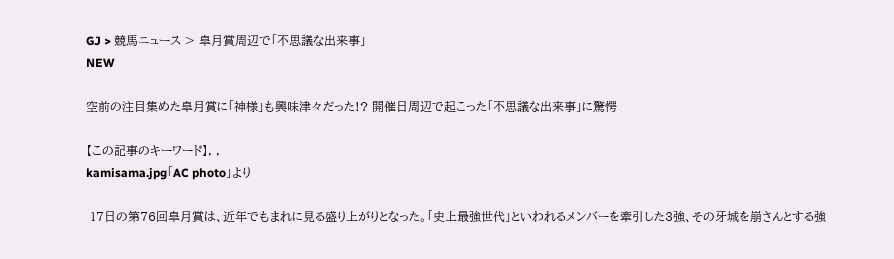GJ > 競馬ニュース > 皐月賞周辺で「不思議な出来事」
NEW

空前の注目集めた皐月賞に「神様」も興味津々だった!? 開催日周辺で起こった「不思議な出来事」に驚愕

【この記事のキーワード】, ,
kamisama.jpg「AC photo」より

 17日の第76回皐月賞は、近年でもまれに見る盛り上がりとなった。「史上最強世代」といわれるメンバーを牽引した3強、その牙城を崩さんとする強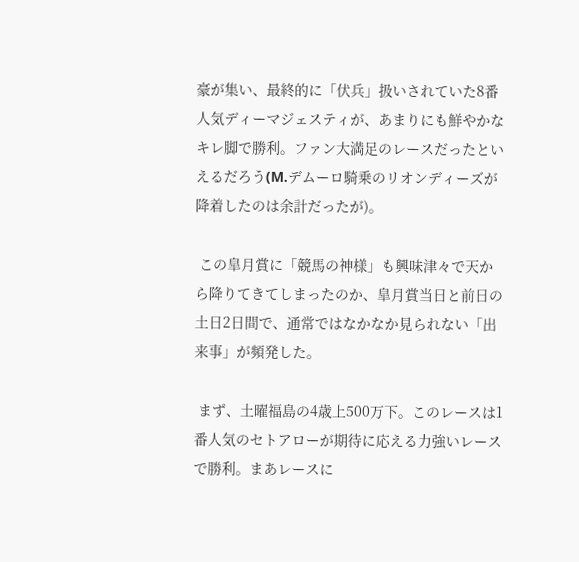豪が集い、最終的に「伏兵」扱いされていた8番人気ディーマジェスティが、あまりにも鮮やかなキレ脚で勝利。ファン大満足のレースだったといえるだろう(M.デムーロ騎乗のリオンディーズが降着したのは余計だったが)。

 この皐月賞に「競馬の神様」も興味津々で天から降りてきてしまったのか、皐月賞当日と前日の土日2日間で、通常ではなかなか見られない「出来事」が頻発した。

 まず、土曜福島の4歳上500万下。このレースは1番人気のセトアローが期待に応える力強いレースで勝利。まあレースに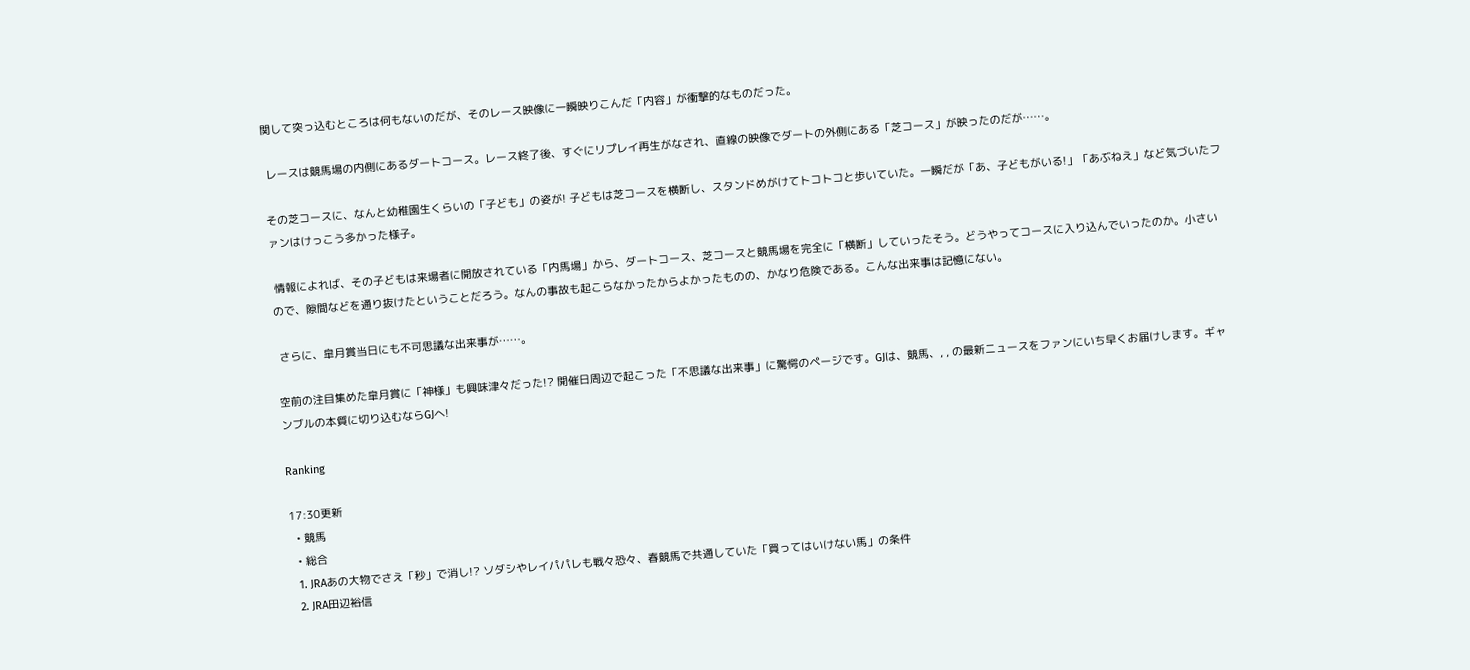関して突っ込むところは何もないのだが、そのレース映像に一瞬映りこんだ「内容」が衝撃的なものだった。

 レースは競馬場の内側にあるダートコース。レース終了後、すぐにリプレイ再生がなされ、直線の映像でダートの外側にある「芝コース」が映ったのだが……。

その芝コースに、なんと幼稚園生くらいの「子ども」の姿が! 子どもは芝コースを横断し、スタンドめがけてトコトコと歩いていた。一瞬だが「あ、子どもがいる!」「あぶねえ」など気づいたファンはけっこう多かった様子。

 情報によれば、その子どもは来場者に開放されている「内馬場」から、ダートコース、芝コースと競馬場を完全に「横断」していったそう。どうやってコースに入り込んでいったのか。小さいので、隙間などを通り抜けたということだろう。なんの事故も起こらなかったからよかったものの、かなり危険である。こんな出来事は記憶にない。

 さらに、皐月賞当日にも不可思議な出来事が……。

空前の注目集めた皐月賞に「神様」も興味津々だった!? 開催日周辺で起こった「不思議な出来事」に驚愕のページです。GJは、競馬、, , の最新ニュースをファンにいち早くお届けします。ギャンブルの本質に切り込むならGJへ!

Ranking

17:30更新
  • 競馬
  • 総合
  1. JRAあの大物でさえ「秒」で消し!? ソダシやレイパパレも戦々恐々、春競馬で共通していた「買ってはいけない馬」の条件
  2. JRA田辺裕信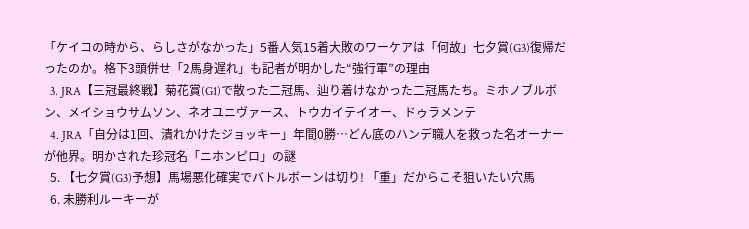「ケイコの時から、らしさがなかった」5番人気15着大敗のワーケアは「何故」七夕賞(G3)復帰だったのか。格下3頭併せ「2馬身遅れ」も記者が明かした“強行軍”の理由
  3. JRA【三冠最終戦】菊花賞(G1)で散った二冠馬、辿り着けなかった二冠馬たち。ミホノブルボン、メイショウサムソン、ネオユニヴァース、トウカイテイオー、ドゥラメンテ
  4. JRA「自分は1回、潰れかけたジョッキー」年間0勝…どん底のハンデ職人を救った名オーナーが他界。明かされた珍冠名「ニホンピロ」の謎
  5. 【七夕賞(G3)予想】馬場悪化確実でバトルボーンは切り! 「重」だからこそ狙いたい穴馬
  6. 未勝利ルーキーが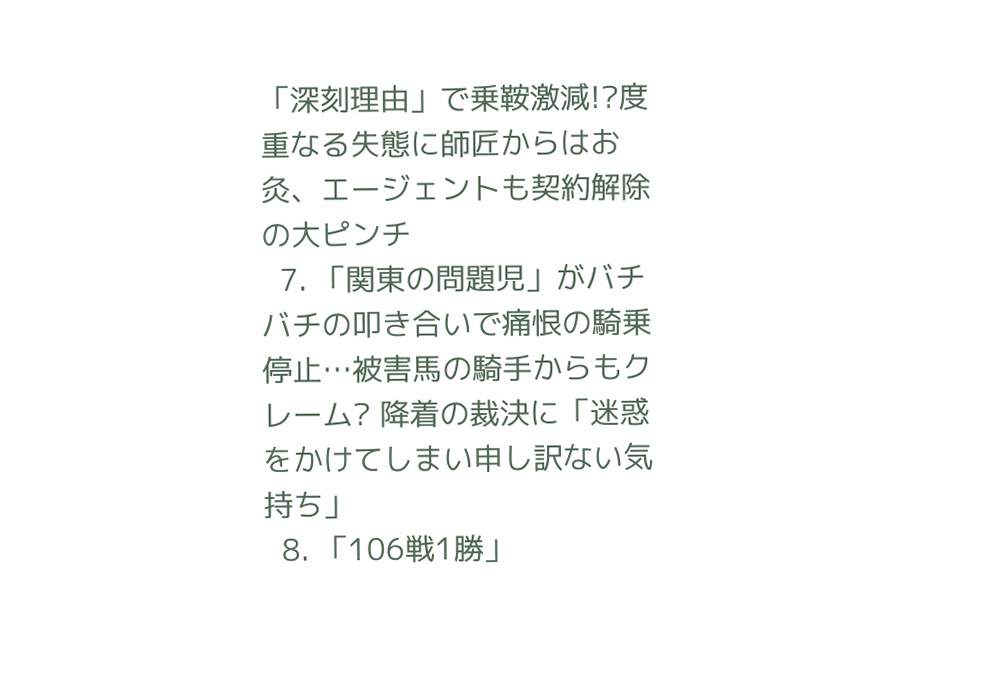「深刻理由」で乗鞍激減!?度重なる失態に師匠からはお灸、エージェントも契約解除の大ピンチ
  7. 「関東の問題児」がバチバチの叩き合いで痛恨の騎乗停止…被害馬の騎手からもクレーム? 降着の裁決に「迷惑をかけてしまい申し訳ない気持ち」
  8. 「106戦1勝」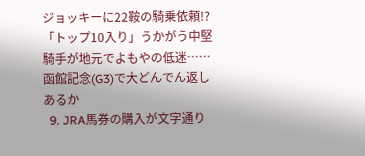ジョッキーに22鞍の騎乗依頼!? 「トップ10入り」うかがう中堅騎手が地元でよもやの低迷……函館記念(G3)で大どんでん返しあるか
  9. JRA馬券の購入が文字通り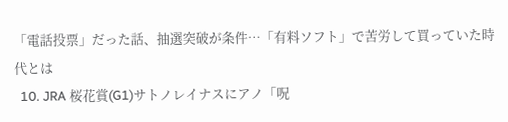「電話投票」だった話、抽選突破が条件…「有料ソフト」で苦労して買っていた時代とは
  10. JRA 桜花賞(G1)サトノレイナスにアノ「呪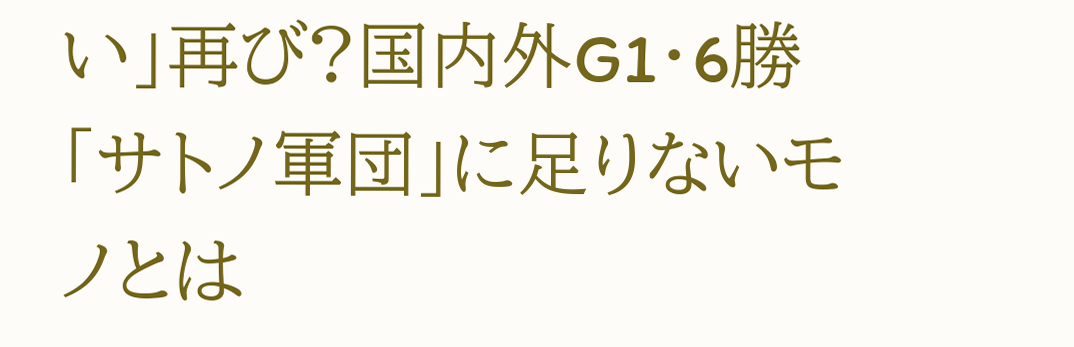い」再び?国内外G1・6勝「サトノ軍団」に足りないモノとは